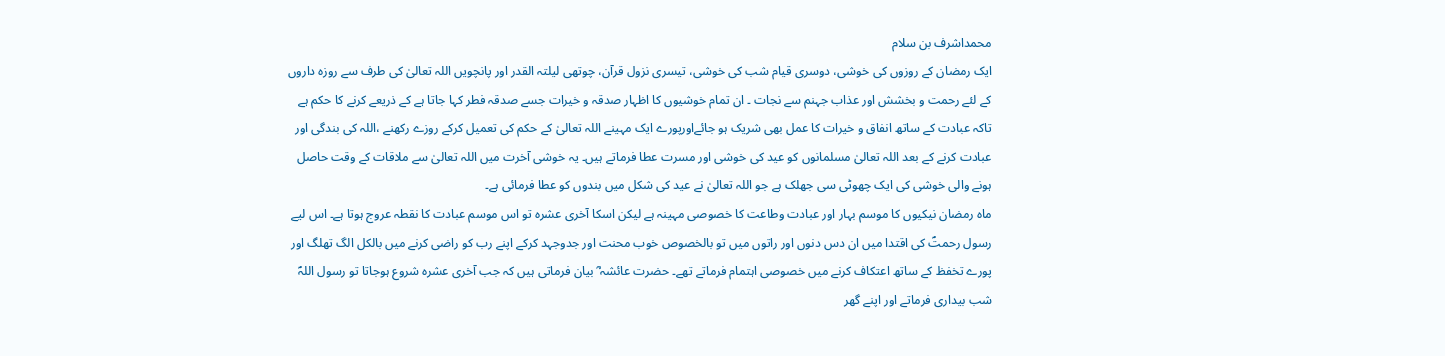محمداشرف بن سلام
ایک رمضان کے روزوں کی خوشی، دوسری قیام شب کی خوشی، تیسری نزول قرآن، چوتھی لیلتہ القدر اور پانچویں اللہ تعالیٰ کی طرف سے روزہ داروں کے لئے رحمت و بخشش اور عذاب جہنم سے نجات ۔ ان تمام خوشیوں کا اظہار صدقہ و خیرات جسے صدقہ فطر کہا جاتا ہے کے ذریعے کرنے کا حکم ہے تاکہ عبادت کے ساتھ انفاق و خیرات کا عمل بھی شریک ہو جائےاورپورے ایک مہینے اللہ تعالیٰ کے حکم کی تعمیل کرکے روزے رکھنے ،اللہ کی بندگی اور عبادت کرنے کے بعد اللہ تعالیٰ مسلمانوں کو عید کی خوشی اور مسرت عطا فرماتے ہیں۔ یہ خوشی آخرت میں اللہ تعالیٰ سے ملاقات کے وقت حاصل ہونے والی خوشی کی ایک چھوٹی سی جھلک ہے جو اللہ تعالیٰ نے عید کی شکل میں بندوں کو عطا فرمائی ہے۔
ماہ رمضان نیکیوں کا موسم بہار اور عبادت وطاعت کا خصوصی مہینہ ہے لیکن اسکا آخری عشرہ تو اس موسم عبادت کا نقطہ عروج ہوتا ہے۔ اس لیے رسول رحمتؐ کی اقتدا میں ان دس دنوں اور راتوں میں تو بالخصوص خوب محنت اور جدوجہد کرکے اپنے رب کو راضی کرنے میں بالکل الگ تھلگ اور پورے تخفظ کے ساتھ اعتکاف کرنے میں خصوصی اہتمام فرماتے تھے۔ حضرت عائشہ ؓ بیان فرماتی ہیں کہ جب آخری عشرہ شروع ہوجاتا تو رسول اللہؐ شب بیداری فرماتے اور اپنے گھر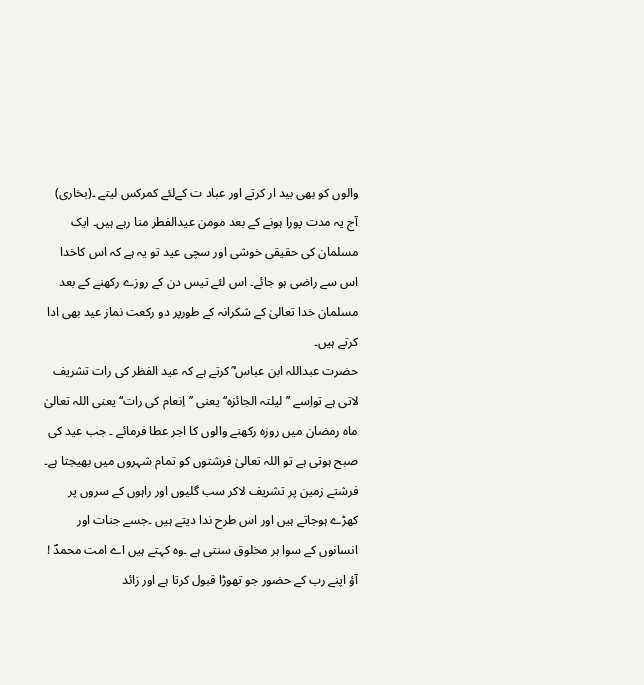والوں کو بھی بید ار کرتے اور عباد ت کےلئے کمرکس لیتے ۔(بخاری) آج یہ مدت پورا ہونے کے بعد مومن عیدالفطر منا رہے ہیں۔ ایک مسلمان کی حقیقی خوشی اور سچی عید تو یہ ہے کہ اس کاخدا اس سے راضی ہو جائے۔ اس لئے تیس دن کے روزے رکھنے کے بعد مسلمان خدا تعالیٰ کے شکرانہ کے طورپر دو رکعت نماز عید بھی ادا کرتے ہیں۔
حضرت عبداللہ ابن عباس ؓ کرتے ہے کہ عید الفظر کی رات تشریف لاتی ہے تواِسے ’’ لیلتہ الجائزہ‘‘ یعنی ’’اِنعام کی رات‘‘ یعنی اللہ تعالیٰ ماہ رمضان میں روزہ رکھنے والوں کا اجر عطا فرمائے ۔ جب عید کی صبح ہوتی ہے تو اللہ تعالیٰ فرشتوں کو تمام شہروں میں بھیجتا ہے۔ فرشتے زمین پر تشریف لاکر سب گلیوں اور راہوں کے سروں پر کھڑے ہوجاتے ہیں اور اس طرح ندا دیتے ہیں ۔جسے جنات اور انسانوں کے سوا ہر مخلوق سنتی ہے ۔وہ کہتے ہیں اے امت محمدؐ ! آؤ اپنے رب کے حضور جو تھوڑا قبول کرتا ہے اور زائد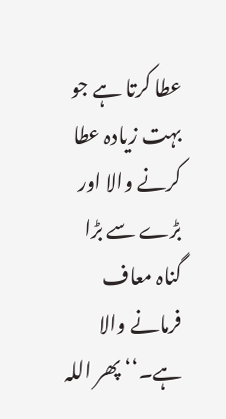عطا کرتا ہے جو بہت زیادہ عطا کرنے والا اور بڑے سے بڑا گناہ معاف فرمانے والا ہے۔‘‘ پھر اللہ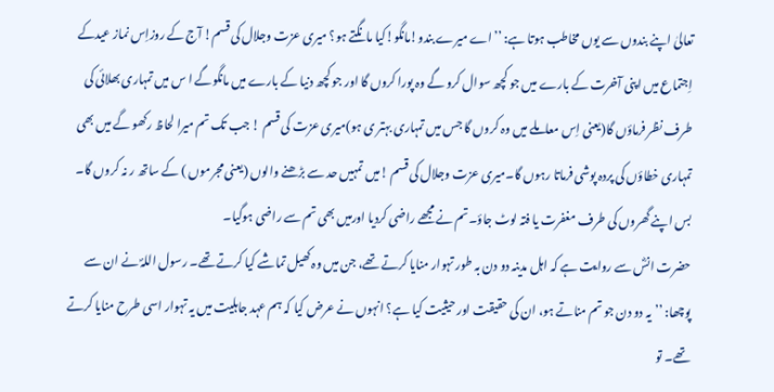تعالیٰ اپنے بندوں سے یوں مخاطب ہوتا ہے: ’’اے میرے بندو!مانگو!کیا مانگتے ہو؟ میری عزت وجلال کی قسم! آج کے روزاِس نماز عیدکے اِجتماع میں اپنی آخرت کے بارے میں جو کچھ سوال کرو گے وہ پورا کروں گا اور جو کچھ دنیا کے بارے میں مانگوگے ا س میں تمہاری بھلائی کی طرف نظر فرماؤں گا(یعنی اِس معاملے میں وہ کروں گا جس میں تمہاری بہتر ی ہو)میری عزت کی قسم ! جب تک تم میرا لحاظ رکھو گے میں بھی تمہاری خطاؤں کی پردہ پوشی فرماتا رہوں گا۔میری عزت وجلال کی قسم !میں تمہیں حد سے بڑھنے والوں (یعنی مجرموں ) کے ساتھ ر نہ کروں گا۔ بس اپنے گھروں کی طرف مغفرت یا فتہ لوٹ جاؤ۔تم نے مجھے راضی کردیا اورمیں بھی تم سے راضی ہوگیا۔
حضرت انسؓ سے روایت ہے کہ اہل مدینہ دو دن بہ طور تہوار منایا کرتے تھے، جن میں وہ کھیل تماشے کیا کرتے تھے۔ رسول اللہؐ نے ان سے پوچھا: ’’یہ دو دن جو تم مناتے ہو، ان کی حقیقت اور حیثیت کیا ہے؟ انہوں نے عرض کیا کہ ہم عہد جاہلیت میں یہ تہوار اسی طرح منایا کرتے تھے۔ تو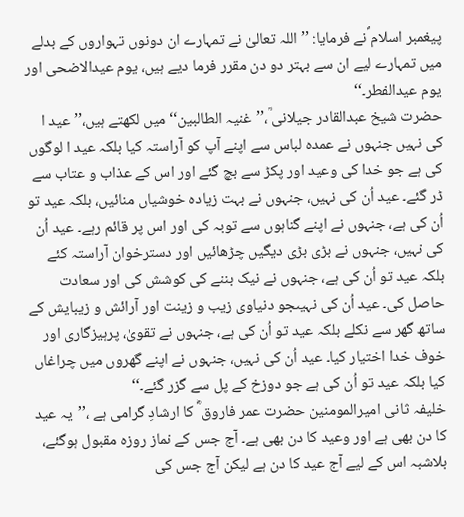پیغمبر اسلام ؐنے فرمایا: ’’ اللہ تعالیٰ نے تمہارے ان دونوں تہواروں کے بدلے میں تمہارے لیے ان سے بہتر دو دن مقرر فرما دیے ہیں، یوم عیدالاضحی اور یوم عیدالفطر۔‘‘
حضرت شیخ عبدالقادر جیلانی ؒ،’’غنیہ الطالبین‘‘ میں لکھتے ہیں،’’عید ا کی نہیں جنہوں نے عمدہ لباس سے اپنے آپ کو آراستہ کیا بلکہ عید ا لوگوں کی ہے جو خدا کی وعید اور پکڑ سے بچ گئے اور اس کے عذاب و عتاب سے ڈر گئے۔ عید اُن کی نہیں، جنہوں نے بہت زیادہ خوشیاں منائیں، بلکہ عید تو اُن کی ہے، جنہوں نے اپنے گناہوں سے توبہ کی اور اس پر قائم رہے۔ عید اُن کی نہیں، جنہوں نے بڑی بڑی دیگیں چڑھائیں اور دسترخوان آراستہ کئے بلکہ عید تو اُن کی ہے، جنہوں نے نیک بننے کی کوشش کی اور سعادت حاصل کی۔ عید اُن کی نہیںجو دنیاوی زیب و زینت اور آرائش و زیبایش کے ساتھ گھر سے نکلے بلکہ عید تو اُن کی ہے، جنہوں نے تقویٰ، پرہیزگاری اور خوف خدا اختیار کیا۔ عید اُن کی نہیں، جنہوں نے اپنے گھروں میں چراغاں کیا بلکہ عید تو اُن کی ہے جو دوزخ کے پل سے گزر گئے۔‘‘
خلیفہ ثانی امیرالمومنین حضرت عمر فاروق ؓ کا ارشادِ گرامی ہے ،’’یہ عید کا دن بھی ہے اور وعید کا دن بھی ہے۔ آج جس کے نماز روزہ مقبول ہوگئے، بلاشبہ اس کے لیے آج عید کا دن ہے لیکن آج جس کی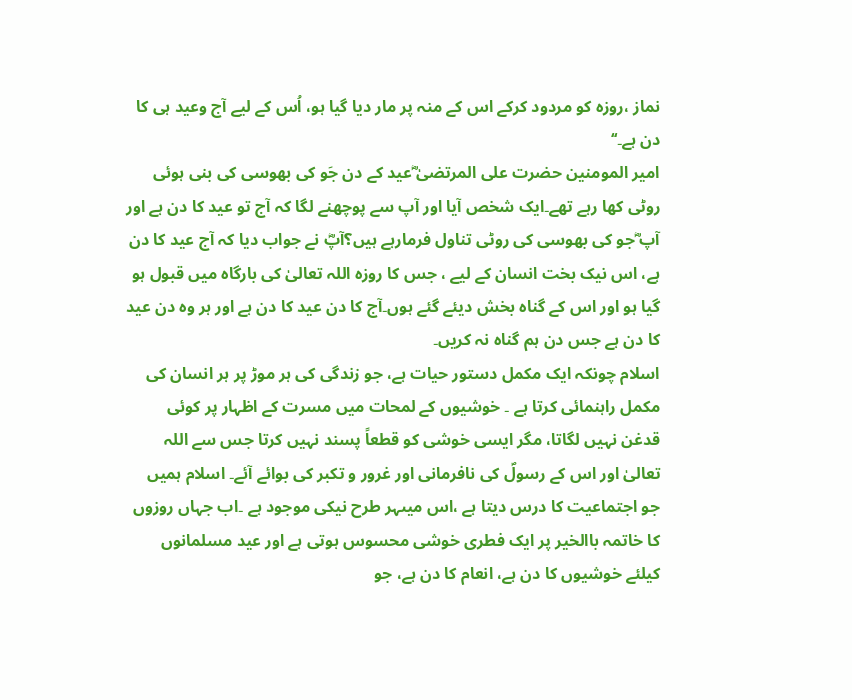نماز ،روزہ کو مردود کرکے اس کے منہ پر مار دیا گیا ہو، اُس کے لیے آج وعید ہی کا دن ہے۔‘‘
امیر المومنین حضرت علی المرتضیٰ ؓعید کے دن جَو کی بھوسی کی بنی ہوئی روٹی کھا رہے تھے۔ایک شخص آیا اور آپ سے پوچھنے لگا کہ آج تو عید کا دن ہے اور آپ ؓجو کی بھوسی کی روٹی تناول فرمارہے ہیں؟آپؓ نے جواب دیا کہ آج عید کا دن ہے، اس نیک بخت انسان کے لیے ، جس کا روزہ اللہ تعالیٰ کی بارگاہ میں قبول ہو گیا ہو اور اس کے گناہ بخش دیئے گئے ہوں۔آج کا دن عید کا دن ہے اور ہر وہ دن عید کا دن ہے جس دن ہم گناہ نہ کریں۔
اسلام چونکہ ایک مکمل دستور حیات ہے، جو زندگی کی ہر موڑ پر ہر انسان کی مکمل راہنمائی کرتا ہے ۔ خوشیوں کے لمحات میں مسرت کے اظہار پر کوئی قدغن نہیں لگاتا، مگر ایسی خوشی کو قطعاً پسند نہیں کرتا جس سے اللہ تعالیٰ اور اس کے رسولؐ کی نافرمانی اور غرور و تکبر کی بوائے آئے۔ اسلام ہمیں جو اجتماعیت کا درس دیتا ہے ،اس میںہر طرح نیکی موجود ہے ۔اب جہاں روزوں کا خاتمہ باالخیر پر ایک فطری خوشی محسوس ہوتی ہے اور عید مسلمانوں کیلئے خوشیوں کا دن ہے، انعام کا دن ہے، جو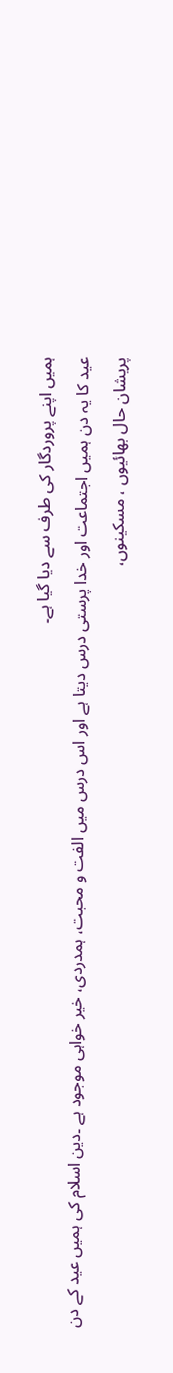ہمیں اپنے پروردگار کی طرف سے دیا گیا ہے۔
عید کا یہ دن ہمیں اجتماعت اور خدا پرستی درس دیتا ہے اور اس درس میں الفت و محبت، ہمدردی، خیر خواہی موجود ہے ۔دین اسلام کی ہمیں عید کے دن پریشان حال بھائیوں ، مسکینوں،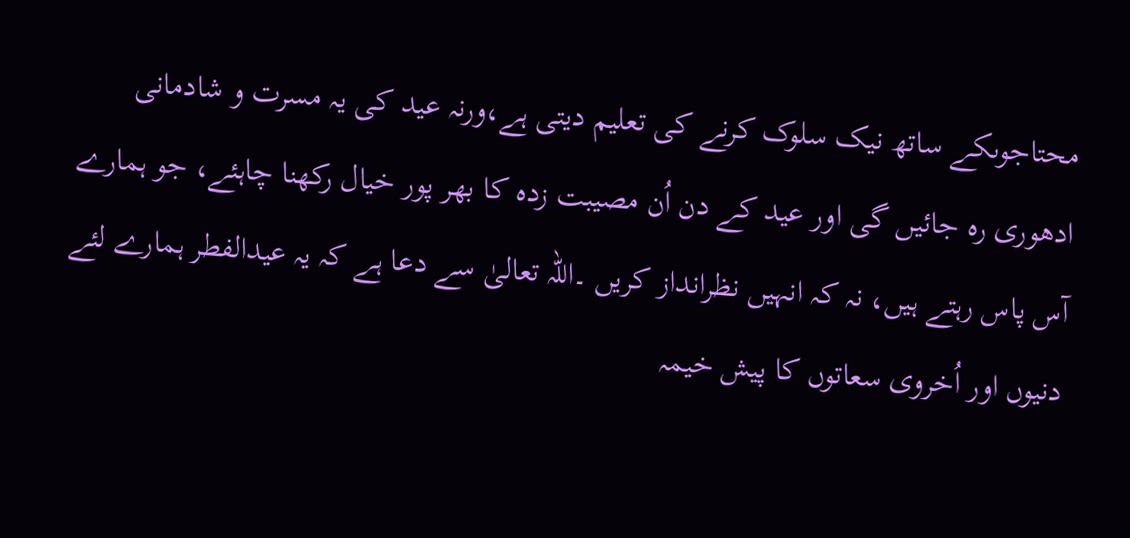محتاجوںکے ساتھ نیک سلوک کرنے کی تعلیم دیتی ہے،ورنہ عید کی یہ مسرت و شادمانی ادھوری رہ جائیں گی اور عید کے دن اُن مصیبت زدہ کا بھر پور خیال رکھنا چاہئے، جو ہمارے آس پاس رہتے ہیں، نہ کہ انہیں نظرانداز کریں ۔اللہ تعالیٰ سے دعا ہے کہ یہ عیدالفطر ہمارے لئے دنیوں اور اُخروی سعاتوں کا پیش خیمہ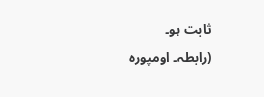ثابت ہو۔
(رابطہ۔ اومپورہ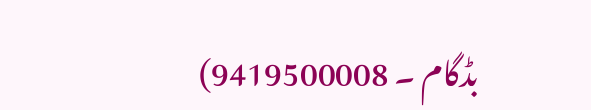بڈگام ۔ 9419500008)